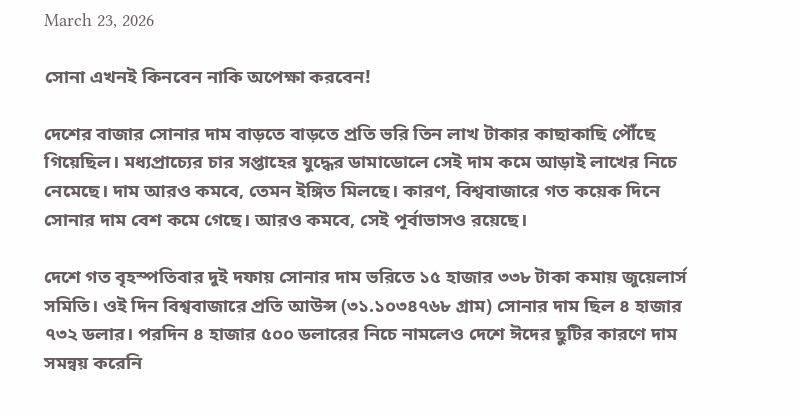March 23, 2026

সোনা এখনই কিনবেন নাকি অপেক্ষা করবেন!

দেশের বাজার সোনার দাম বাড়তে বাড়তে প্রতি ভরি তিন লাখ টাকার কাছাকাছি পৌঁছে গিয়েছিল। মধ্যপ্রাচ্যের চার সপ্তাহের যুদ্ধের ডামাডোলে সেই দাম কমে আড়াই লাখের নিচে নেমেছে। দাম আরও কমবে, তেমন ইঙ্গিত মিলছে। কারণ, বিশ্ববাজারে গত কয়েক দিনে সোনার দাম বেশ কমে গেছে। আরও কমবে, সেই পূর্বাভাসও রয়েছে।

দেশে গত বৃহস্পতিবার দুই দফায় সোনার দাম ভরিতে ১৫ হাজার ৩৩৮ টাকা কমায় জুয়েলার্স সমিতি। ওই দিন বিশ্ববাজারে প্রতি আউন্স (৩১.১০৩৪৭৬৮ গ্রাম) সোনার দাম ছিল ৪ হাজার ৭৩২ ডলার। পরদিন ৪ হাজার ৫০০ ডলারের নিচে নামলেও দেশে ঈদের ছুটির কারণে দাম সমন্বয় করেনি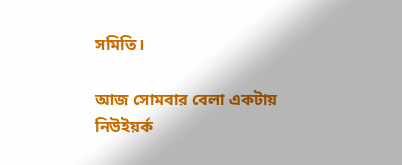সমিতি।

আজ সোমবার বেলা একটায় নিউইয়র্ক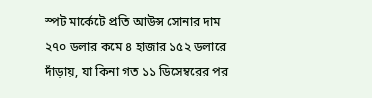স্পট মার্কেটে প্রতি আউন্স সোনার দাম ২৭০ ডলার কমে ৪ হাজার ১৫২ ডলারে দাঁড়ায়, যা কিনা গত ১১ ডিসেম্বরের পর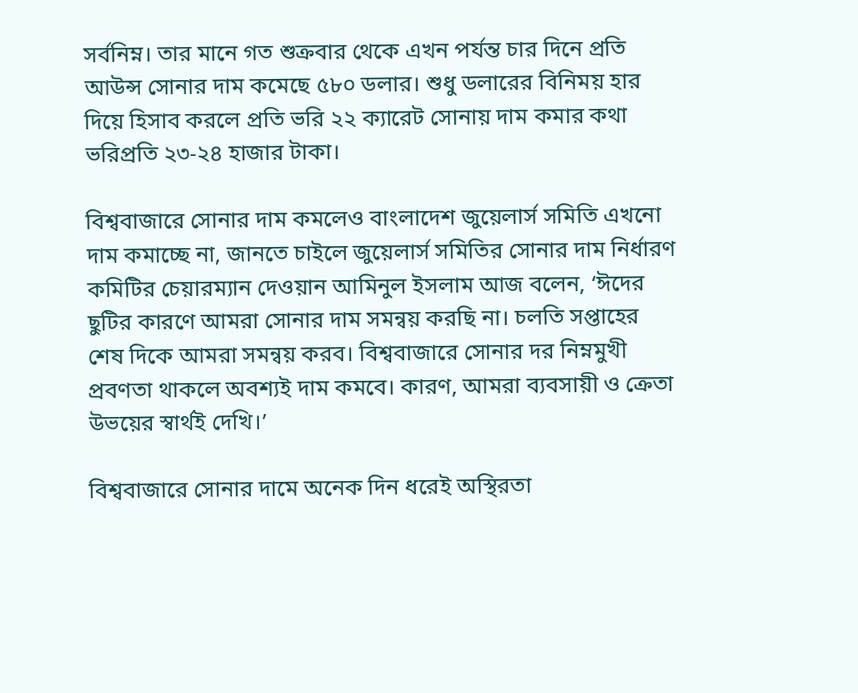সর্বনিম্ন। তার মানে গত শুক্রবার থেকে এখন পর্যন্ত চার দিনে প্রতি আউন্স সোনার দাম কমেছে ৫৮০ ডলার। শুধু ডলারের বিনিময় হার দিয়ে হিসাব করলে প্রতি ভরি ২২ ক্যারেট সোনায় দাম কমার কথা ভরিপ্রতি ২৩-২৪ হাজার টাকা।

বিশ্ববাজারে সোনার দাম কমলেও বাংলাদেশ জুয়েলার্স সমিতি এখনো দাম কমাচ্ছে না, জানতে চাইলে জুয়েলার্স সমিতির সোনার দাম নির্ধারণ কমিটির চেয়ারম্যান দেওয়ান আমিনুল ইসলাম আজ বলেন, ‘ঈদের ছুটির কারণে আমরা সোনার দাম সমন্বয় করছি না। চলতি সপ্তাহের শেষ দিকে আমরা সমন্বয় করব। বিশ্ববাজারে সোনার দর নিম্নমুখী প্রবণতা থাকলে অবশ্যই দাম কমবে। কারণ, আমরা ব্যবসায়ী ও ক্রেতা উভয়ের স্বার্থই দেখি।’

বিশ্ববাজারে সোনার দামে অনেক দিন ধরেই অস্থিরতা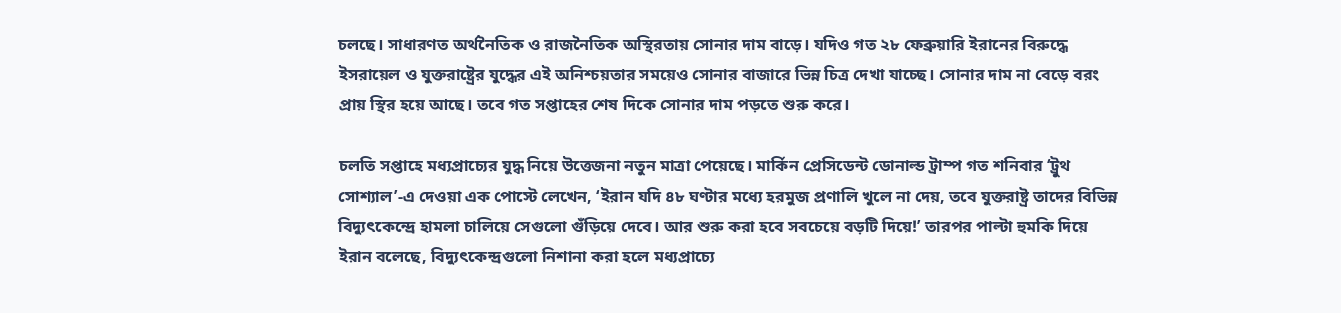চলছে। সাধারণত অর্থনৈতিক ও রাজনৈতিক অস্থিরতায় সোনার দাম বাড়ে। যদিও গত ২৮ ফেব্রুয়ারি ইরানের বিরুদ্ধে ইসরায়েল ও যুক্তরাষ্ট্রের যুদ্ধের এই অনিশ্চয়তার সময়েও সোনার বাজারে ভিন্ন চিত্র দেখা যাচ্ছে। সোনার দাম না বেড়ে বরং প্রায় স্থির হয়ে আছে। তবে গত সপ্তাহের শেষ দিকে সোনার দাম পড়তে শুরু করে।

চলতি সপ্তাহে মধ্যপ্রাচ্যের যুদ্ধ নিয়ে উত্তেজনা নতুন মাত্রা পেয়েছে। মার্কিন প্রেসিডেন্ট ডোনাল্ড ট্রাম্প গত শনিবার ‘ট্রুথ সোশ্যাল’-এ দেওয়া এক পোস্টে লেখেন, ‘ইরান যদি ৪৮ ঘণ্টার মধ্যে হরমুজ প্রণালি খুলে না দেয়, তবে যুক্তরাষ্ট্র তাদের বিভিন্ন বিদ্যুৎকেন্দ্রে হামলা চালিয়ে সেগুলো গুঁড়িয়ে দেবে। আর শুরু করা হবে সবচেয়ে বড়টি দিয়ে!’ তারপর পাল্টা হুমকি দিয়ে ইরান বলেছে, বিদ্যুৎকেন্দ্রগুলো নিশানা করা হলে মধ্যপ্রাচ্যে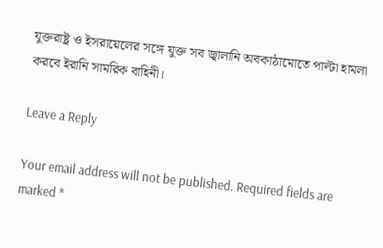যুক্তরাষ্ট্র ও ইসরায়েলের সঙ্গে যুক্ত সব জ্বালানি অবকাঠামোতে পাল্টা হামলা করবে ইরানি সামরিক বাহিনী।

Leave a Reply

Your email address will not be published. Required fields are marked *